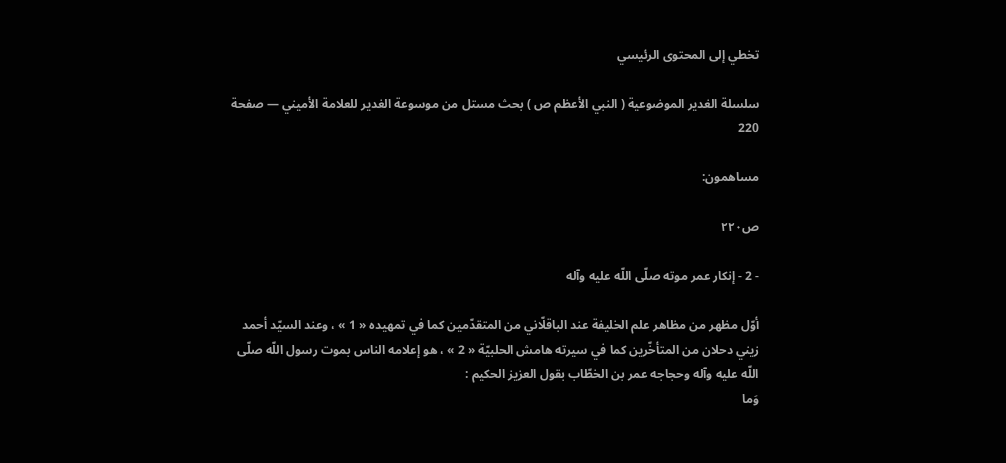تخطي إلى المحتوى الرئيسي

سلسلة الغدير الموضوعية ( النبي الأعظم ص ) بحث مستل من موسوعة الغدير للعلامة الأميني — صفحة 220

مساهمون:

ص٢٢٠

- 2 - إنكار عمر موته صلّى اللّه عليه وآله

أوّل مظهر من مظاهر علم الخليفة عند الباقلّاني من المتقدّمين كما في تمهيده « 1 » ، وعند السيّد أحمد زيني دحلان من المتأخّرين كما في سيرته هامش الحلبيّة « 2 » ، هو إعلامه الناس بموت رسول اللّه صلّى اللّه عليه وآله وحجاجه عمر بن الخطّاب بقول العزيز الحكيم :
وَما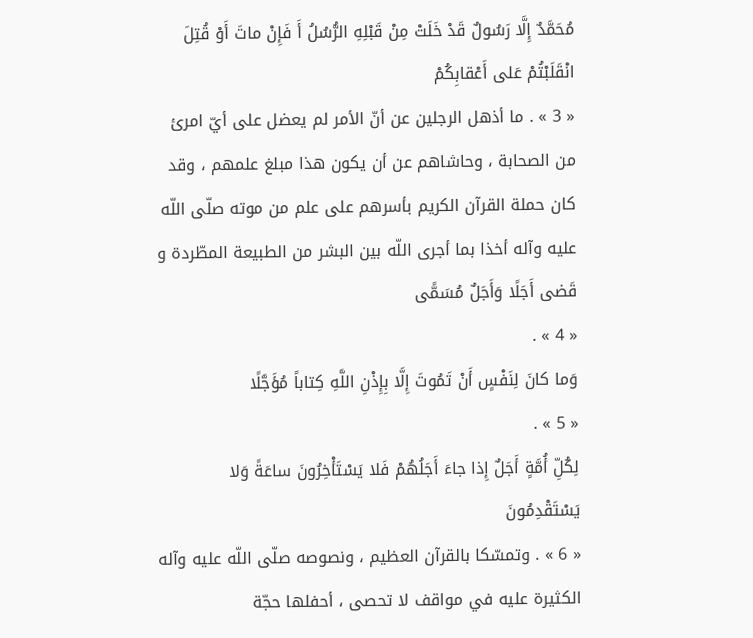مُحَمَّدٌ إِلَّا رَسُولٌ قَدْ خَلَتْ مِنْ قَبْلِهِ الرُّسُلُ أَ فَإِنْ ماتَ أَوْ قُتِلَ انْقَلَبْتُمْ عَلى أَعْقابِكُمْ
« 3 » . ما أذهل الرجلين عن أنّ الأمر لم يعضل على أيّ امرئ من الصحابة ، وحاشاهم عن أن يكون هذا مبلغ علمهم ، وقد كان حملة القرآن الكريم بأسرهم على علم من موته صلّى اللّه عليه وآله أخذا بما أجرى اللّه بين البشر من الطبيعة المطّردة و
قَضى أَجَلًا وَأَجَلٌ مُسَمًّى
« 4 » .
وَما كانَ لِنَفْسٍ أَنْ تَمُوتَ إِلَّا بِإِذْنِ اللَّهِ كِتاباً مُؤَجَّلًا
« 5 » .
لِكُلِّ أُمَّةٍ أَجَلٌ إِذا جاءَ أَجَلُهُمْ فَلا يَسْتَأْخِرُونَ ساعَةً وَلا يَسْتَقْدِمُونَ
« 6 » . وتمسّكا بالقرآن العظيم ، ونصوصه صلّى اللّه عليه وآله الكثيرة عليه في مواقف لا تحصى ، أحفلها حجّة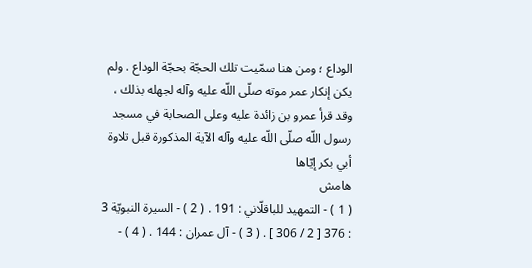الوداع ؛ ومن هنا سمّيت تلك الحجّة بحجّة الوداع . ولم يكن إنكار عمر موته صلّى اللّه عليه وآله لجهله بذلك ، وقد قرأ عمرو بن زائدة عليه وعلى الصحابة في مسجد رسول اللّه صلّى اللّه عليه وآله الآية المذكورة قبل تلاوة أبي بكر إيّاها
هامش
( 1 ) - التمهيد للباقلّاني : 191 . ( 2 ) - السيرة النبويّة 3 : 376 [ 2 / 306 ] . ( 3 ) - آل عمران : 144 . ( 4 ) -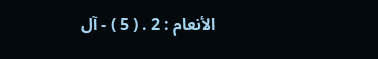الأنعام : 2 . ( 5 ) - آل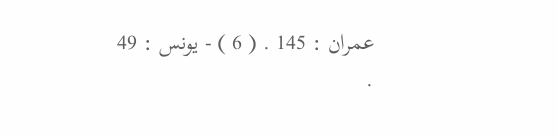عمران : 145 . ( 6 ) - يونس : 49 .